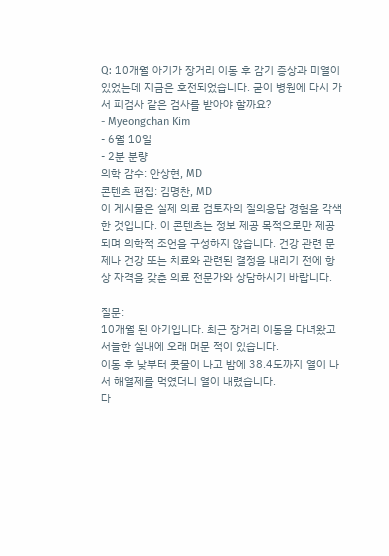Q: 10개월 아기가 장거리 이동 후 감기 증상과 미열이 있었는데 지금은 호전되었습니다. 굳이 병원에 다시 가서 피검사 같은 검사를 받아야 할까요?
- Myeongchan Kim
- 6월 10일
- 2분 분량
의학 감수: 안상현, MD
콘텐츠 편집: 김명찬, MD
이 게시물은 실제 의료 검토자의 질의응답 경험을 각색한 것입니다. 이 콘텐츠는 정보 제공 목적으로만 제공되며 의학적 조언을 구성하지 않습니다. 건강 관련 문제나 건강 또는 치료와 관련된 결정을 내리기 전에 항상 자격을 갖춘 의료 전문가와 상담하시기 바랍니다.

질문:
10개월 된 아기입니다. 최근 장거리 이동을 다녀왔고 서늘한 실내에 오래 머문 적이 있습니다.
이동 후 낮부터 콧물이 나고 밤에 38.4도까지 열이 나서 해열제를 먹였더니 열이 내렸습니다.
다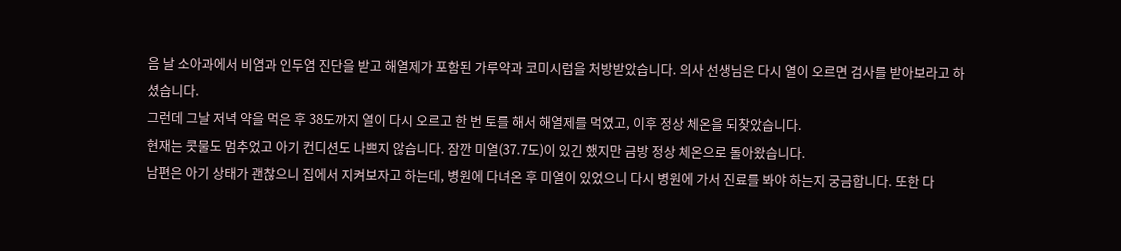음 날 소아과에서 비염과 인두염 진단을 받고 해열제가 포함된 가루약과 코미시럽을 처방받았습니다. 의사 선생님은 다시 열이 오르면 검사를 받아보라고 하셨습니다.
그런데 그날 저녁 약을 먹은 후 38도까지 열이 다시 오르고 한 번 토를 해서 해열제를 먹였고, 이후 정상 체온을 되찾았습니다.
현재는 콧물도 멈추었고 아기 컨디션도 나쁘지 않습니다. 잠깐 미열(37.7도)이 있긴 했지만 금방 정상 체온으로 돌아왔습니다.
남편은 아기 상태가 괜찮으니 집에서 지켜보자고 하는데, 병원에 다녀온 후 미열이 있었으니 다시 병원에 가서 진료를 봐야 하는지 궁금합니다. 또한 다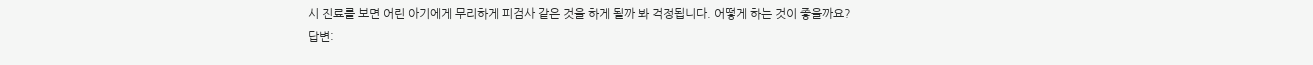시 진료를 보면 어린 아기에게 무리하게 피검사 같은 것을 하게 될까 봐 걱정됩니다. 어떻게 하는 것이 좋을까요?
답변: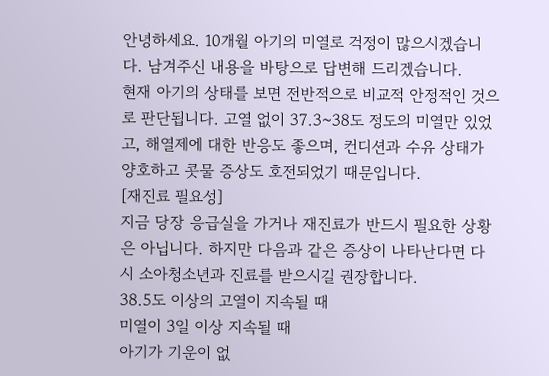안녕하세요. 10개월 아기의 미열로 걱정이 많으시겠습니다. 남겨주신 내용을 바탕으로 답변해 드리겠습니다.
현재 아기의 상태를 보면 전반적으로 비교적 안정적인 것으로 판단됩니다. 고열 없이 37.3~38도 정도의 미열만 있었고, 해열제에 대한 반응도 좋으며, 컨디션과 수유 상태가 양호하고 콧물 증상도 호전되었기 때문입니다.
[재진료 필요성]
지금 당장 응급실을 가거나 재진료가 반드시 필요한 상황은 아닙니다. 하지만 다음과 같은 증상이 나타난다면 다시 소아청소년과 진료를 받으시길 권장합니다.
38.5도 이상의 고열이 지속될 때
미열이 3일 이상 지속될 때
아기가 기운이 없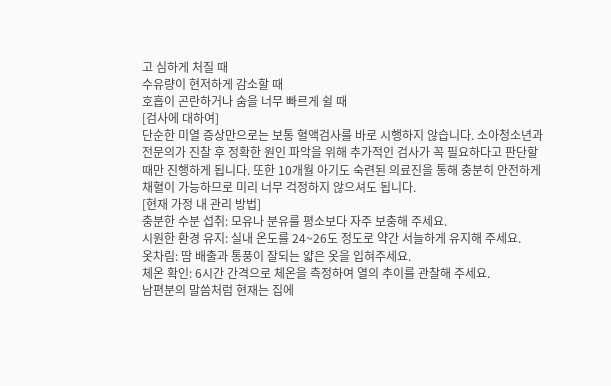고 심하게 처질 때
수유량이 현저하게 감소할 때
호흡이 곤란하거나 숨을 너무 빠르게 쉴 때
[검사에 대하여]
단순한 미열 증상만으로는 보통 혈액검사를 바로 시행하지 않습니다. 소아청소년과 전문의가 진찰 후 정확한 원인 파악을 위해 추가적인 검사가 꼭 필요하다고 판단할 때만 진행하게 됩니다. 또한 10개월 아기도 숙련된 의료진을 통해 충분히 안전하게 채혈이 가능하므로 미리 너무 걱정하지 않으셔도 됩니다.
[현재 가정 내 관리 방법]
충분한 수분 섭취: 모유나 분유를 평소보다 자주 보충해 주세요.
시원한 환경 유지: 실내 온도를 24~26도 정도로 약간 서늘하게 유지해 주세요.
옷차림: 땀 배출과 통풍이 잘되는 얇은 옷을 입혀주세요.
체온 확인: 6시간 간격으로 체온을 측정하여 열의 추이를 관찰해 주세요.
남편분의 말씀처럼 현재는 집에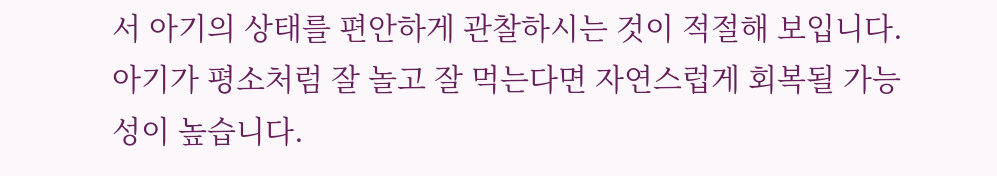서 아기의 상태를 편안하게 관찰하시는 것이 적절해 보입니다. 아기가 평소처럼 잘 놀고 잘 먹는다면 자연스럽게 회복될 가능성이 높습니다.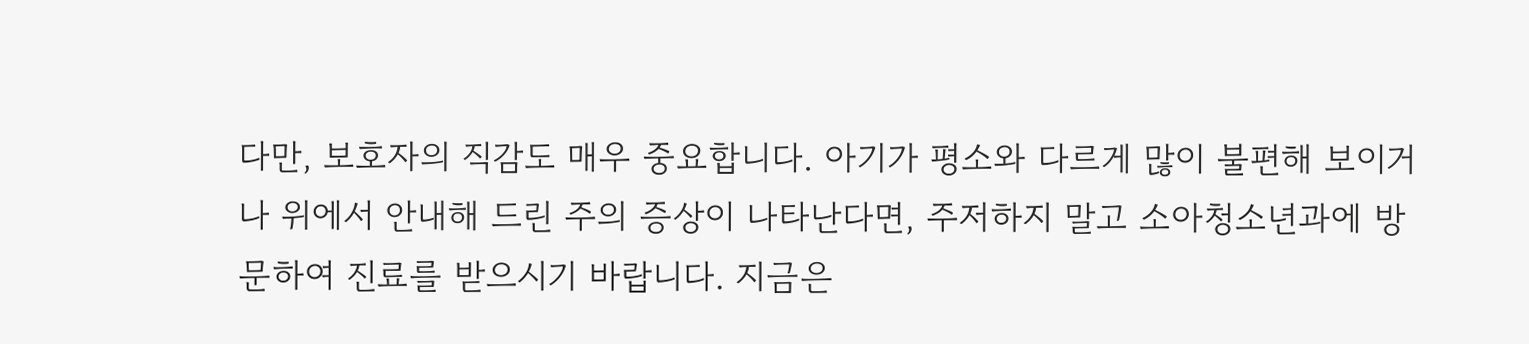다만, 보호자의 직감도 매우 중요합니다. 아기가 평소와 다르게 많이 불편해 보이거나 위에서 안내해 드린 주의 증상이 나타난다면, 주저하지 말고 소아청소년과에 방문하여 진료를 받으시기 바랍니다. 지금은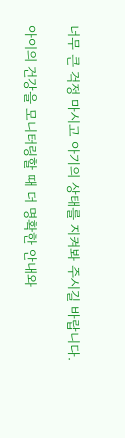너무 큰 걱정 마시고 아기의 상태를 지켜봐 주시길 바랍니다.

아이의 건강을 모니터링할 때 더 명확한 안내와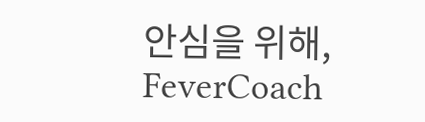안심을 위해, FeverCoach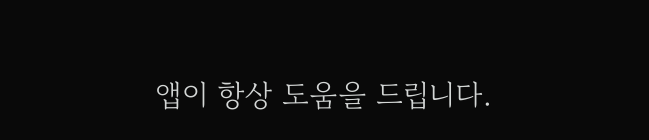앱이 항상 도움을 드립니다.